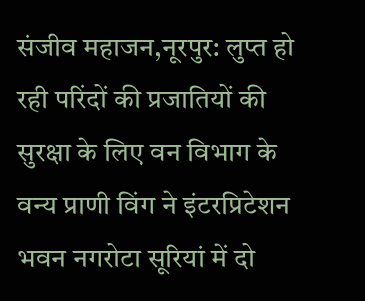संजीव महाजन,नूरपुर: लुप्त हो रही परिंदों की प्रजातियों की सुरक्षा के लिए वन विभाग के वन्य प्राणी विंग ने इंटरप्रिटेशन भवन नगरोटा सूरियां में दो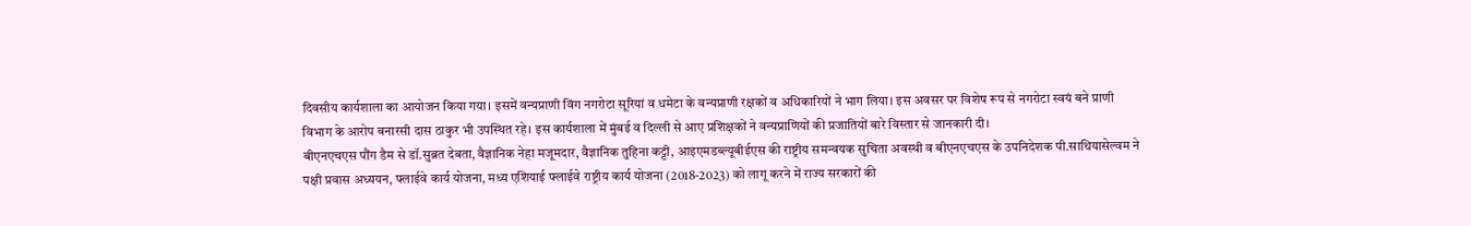दिवसीय कार्यशाला का आयोजन किया गया। इसमें वन्यप्राणी विंग नगरोटा सूरियां व धमेटा के वन्यप्राणी रक्षकों व अधिकारियों ने भाग लिया। इस अवसर पर विशेष रूप से नगरोटा स्वयं बने प्राणी विभाग के आरोप बनारसी दास ठाकुर भी उपस्थित रहे। इस कार्यशाला में मुंबई व दिल्ली से आए प्रशिक्षकों ने वन्यप्राणियों की प्रजातियों बारे विस्तार से जानकारी दी।
बीएनएचएस पौंग डैम से डॉ.सुब्रत देबता, वैज्ञानिक नेहा मजूमदार, वैज्ञानिक तुहिना कट्टी, आइएमडब्ल्यूबीईएस की राष्ट्रीय समन्वयक सुचिता अवस्थी व बीएनएचएस के उपनिदेशक पी.साथियासेल्वम ने पक्षी प्रवास अध्ययन, फ्लाईवे कार्य योजना, मध्य एशियाई फ्लाईवे राष्ट्रीय कार्य योजना (2018-2023) को लागू करने में राज्य सरकारों की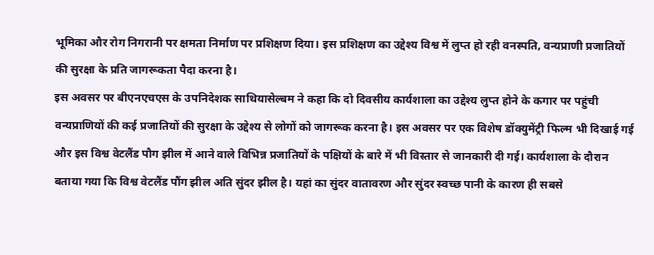भूमिका और रोग निगरानी पर क्षमता निर्माण पर प्रशिक्षण दिया। इस प्रशिक्षण का उद्देश्य विश्व में लुप्त हो रही वनस्पति, वन्यप्राणी प्रजातियों की सुरक्षा के प्रति जागरूकता पैदा करना है।
इस अवसर पर बीएनएचएस के उपनिदेशक साथियासेल्बम ने कहा कि दो दिवसीय कार्यशाला का उद्देश्य लुप्त होने के कगार पर पहुंची वन्यप्राणियों की कई प्रजातियों की सुरक्षा के उद्देश्य से लोगों को जागरूक करना है। इस अवसर पर एक विशेष डॉक्युमेंट्री फिल्म भी दिखाई गई और इस विश्व वेटलैंड पौग झील में आने वाले विभिन्न प्रजातियों के पक्षियों के बारे में भी विस्तार से जानकारी दी गई। कार्यशाला के दौरान बताया गया कि विश्व वेटलैंड पौंग झील अति सुंदर झील है। यहां का सुंदर वातावरण और सुंदर स्वच्छ पानी के कारण ही सबसे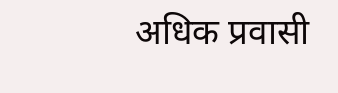अधिक प्रवासी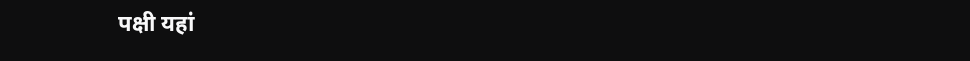पक्षी यहां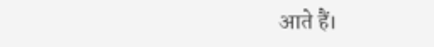आते हैं।